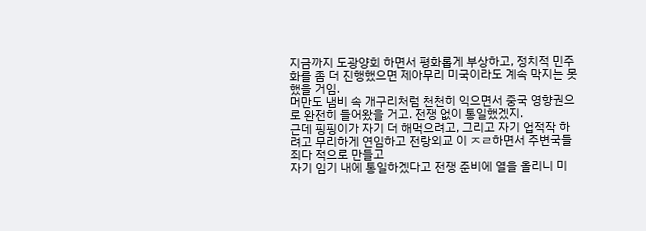지금까지 도광양회 하면서 평화롭게 부상하고, 정치적 민주화를 좀 더 진행했으면 제아무리 미국이라도 계속 막지는 못 했을 거임.
머만도 냄비 속 개구리처럼 천천히 익으면서 중국 영향권으로 완전히 들어왔을 거고. 전쟁 없이 통일했겠지.
근데 핑핑이가 자기 더 해먹으려고, 그리고 자기 업적작 하려고 무리하게 연임하고 전랑외교 이 ㅈㄹ하면서 주변국들 죄다 적으로 만들고
자기 임기 내에 통일하겠다고 전쟁 준비에 열을 올리니 미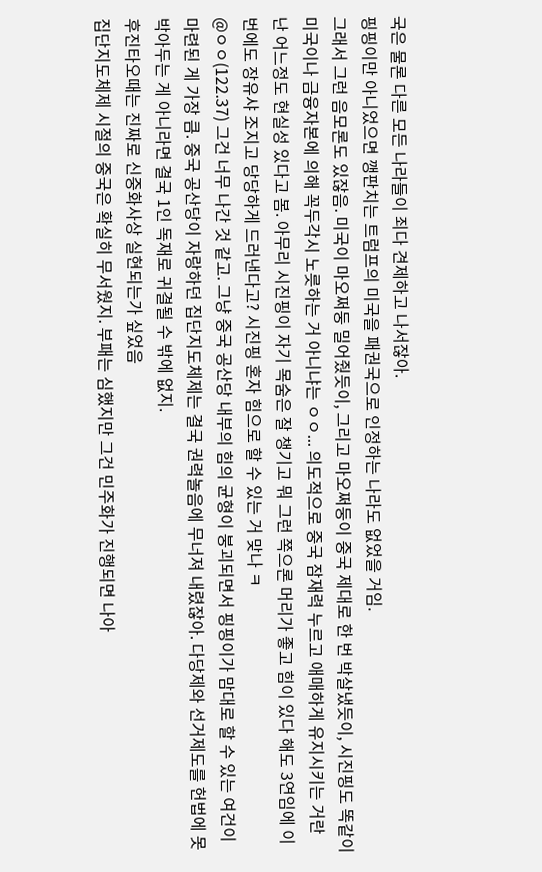국은 물론 다른 모든 나라들이 죄다 견제하고 나서잖아.
핑핑이만 아니었으면 깽판치는 트럼프의 미국을 패권국으로 인정하는 나라도 없었을 거임.
그래서 그런 음모론도 있잖음. 미국이 마오쩌둥 밀어줬듯이, 그리고 마오쩌둥이 중국 제대로 한 번 박살냈듯이, 시진핑도 똑같이 미국이나 금융자본에 의해 꼭두각시 노릇하는 거 아니냐는 ㅇㅇ... 의도적으로 중국 잠재력 누르고 애매하게 유지시키는 거란
난 어느정도 현실성 있다고 봄. 아무리 시진핑이 자기 목숨은 잘 챙기고 뭐 그런 쪽으론 머리가 좋고 힘이 있다 해도 3연임에 이번에도 장유샤 조지고 당당하게 드러낸다고? 시진핑 혼자 힘으로 할 수 있는 거 맞나 ㅋ
@ㅇㅇ(122.37) 그건 너무 나간 것 같고. 그냥 중국 공산당 내부의 힘의 균형이 붕괴되면서 핑핑이가 맘대로 할 수 있는 여건이 마련된 게 가장 큼. 중국 공산당이 자랑하던 집단지도체제는 결국 권력놀음에 무너져 내렸잖아. 다당제와 선거제도를 헌법에 못박아두는 게 아니라면 결국 1인 독재로 귀결될 수 밖에 없지.
후진타오때는 진짜로 신중화사상 실현되는가 싶었음
집단지도체제 시절의 중국은 확실히 무서웠지. 부패는 심했지만 그건 민주화가 진행되면 나아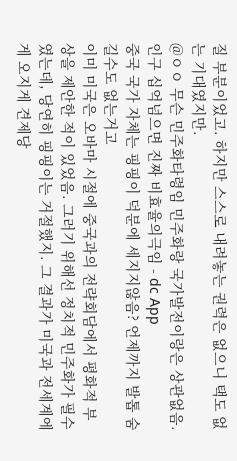질 부분이었고. 하지만 스스로 내려놓는 권력은 없으니 택도 없는 기대였지만.
@ㅇㅇ 무슨 민주화타령임 민주화랑 국가발전이랑은 상관없음. 인구 십억넘으면 진짜 비효율의극임 - dc App
중국 국가 자체는 핑핑이 덕분에 세지지않음? 언제까지 발톱 숨길수도 없는거고
이미 미국은 오바마 시절에 중국과의 전략회담에서 평화적 부상을 제안한 적이 있었음. 그러기 위해선 정치적 민주화가 필수였는데, 당연히 핑핑이는 거절했지. 그 결과가 미국과 전세계에게 오지게 견제당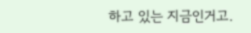하고 있는 지금인거고.